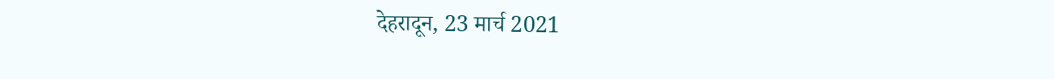देहरादून, 23 मार्च 2021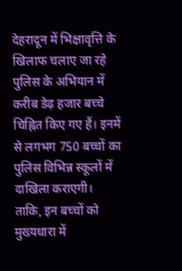देहरादून में भिक्षावृत्ति के खिलाफ चलाए जा रहे पुलिस के अभियान में करीब डेढ़ हजार बच्चे चिह्नित किए गए हैं। इनमें से लगभग 750 बच्चों का पुलिस विभिन्न स्कूलों में दाखिला कराएगी। ताकि, इन बच्चों को मुख्यधारा में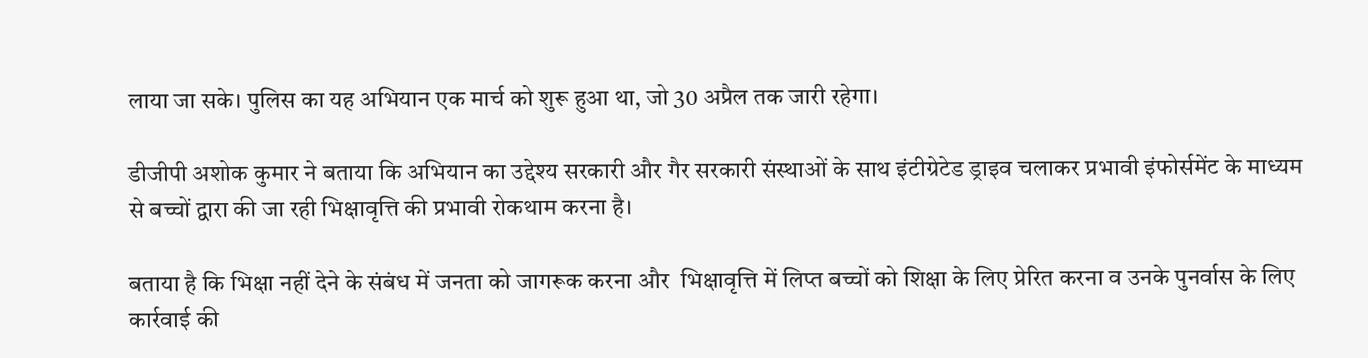लाया जा सके। पुलिस का यह अभियान एक मार्च को शुरू हुआ था, जो 30 अप्रैल तक जारी रहेगा।

डीजीपी अशोक कुमार ने बताया कि अभियान का उद्देश्य सरकारी और गैर सरकारी संस्थाओं के साथ इंटीग्रेटेड ड्राइव चलाकर प्रभावी इंफोर्समेंट के माध्यम से बच्चों द्वारा की जा रही भिक्षावृत्ति की प्रभावी रोकथाम करना है।

बताया है कि भिक्षा नहीं देने के संबंध में जनता को जागरूक करना और  भिक्षावृत्ति में लिप्त बच्चों को शिक्षा के लिए प्रेरित करना व उनके पुनर्वास के लिए कार्रवाई की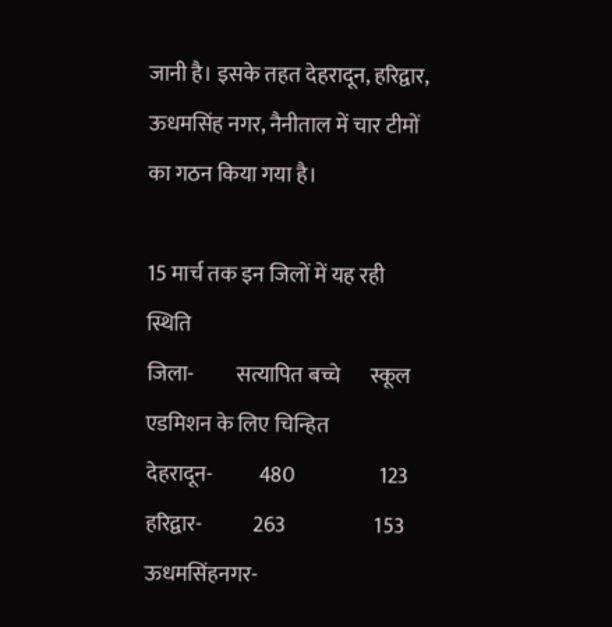जानी है। इसके तहत देहरादून, हरिद्वार, ऊधमसिंह नगर, नैनीताल में चार टीमों का गठन किया गया है।

15 मार्च तक इन जिलों में यह रही स्थिति
जिला-          सत्यापित बच्चे       स्कूल एडमिशन के लिए चिन्हित
देहरादून-           480                    123
हरिद्वार-            263                     153
ऊधमसिंहनगर-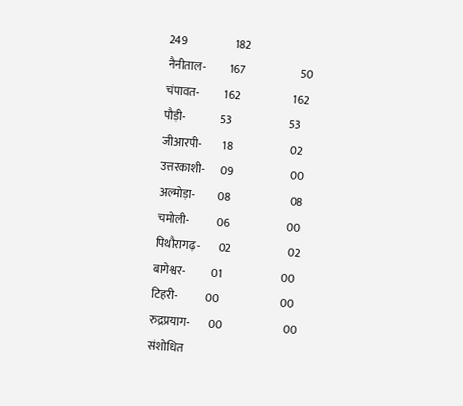249                     182
नैनीताल-          167                        50
चंपावत-           162                       162
पौड़ी-               53                         53
जीआरपी-         18                         02
उत्तरकाशी-       09                         00
अल्मोड़ा-          08                          08
चमोली-            06                         00
पिथौरागढ़-        02                         02
बागेश्वर-           01                          00
टिहरी-            00                           00
रुद्रप्रयाग-        00                           00
संशोधित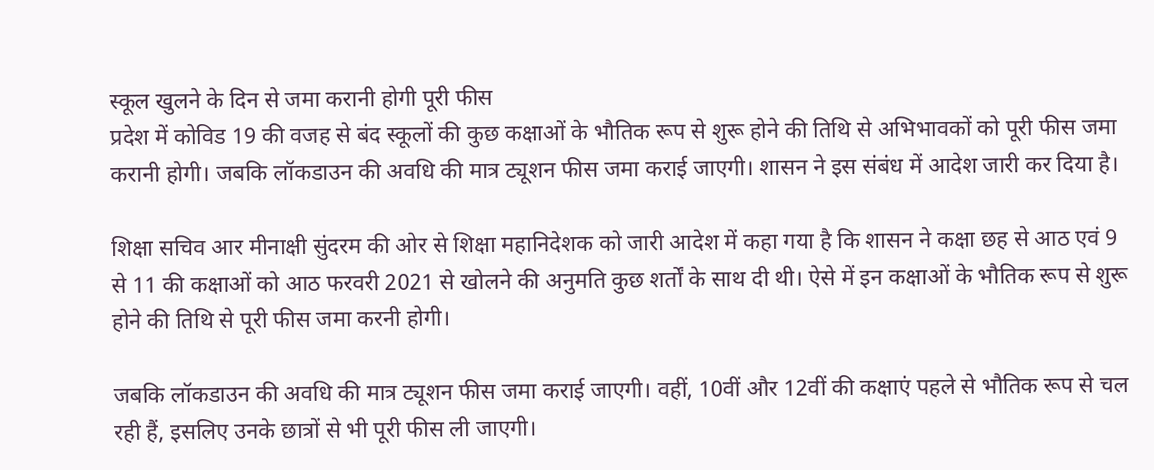स्कूल खुलने के दिन से जमा करानी होगी पूरी फीस
प्रदेश में कोविड 19 की वजह से बंद स्कूलों की कुछ कक्षाओं के भौतिक रूप से शुरू होने की तिथि से अभिभावकों को पूरी फीस जमा करानी होगी। जबकि लॉकडाउन की अवधि की मात्र ट्यूशन फीस जमा कराई जाएगी। शासन ने इस संबंध में आदेश जारी कर दिया है।

शिक्षा सचिव आर मीनाक्षी सुंदरम की ओर से शिक्षा महानिदेशक को जारी आदेश में कहा गया है कि शासन ने कक्षा छह से आठ एवं 9 से 11 की कक्षाओं को आठ फरवरी 2021 से खोलने की अनुमति कुछ शर्तों के साथ दी थी। ऐसे में इन कक्षाओं के भौतिक रूप से शुरू होने की तिथि से पूरी फीस जमा करनी होगी।

जबकि लॉकडाउन की अवधि की मात्र ट्यूशन फीस जमा कराई जाएगी। वहीं, 10वीं और 12वीं की कक्षाएं पहले से भौतिक रूप से चल रही हैं, इसलिए उनके छात्रों से भी पूरी फीस ली जाएगी।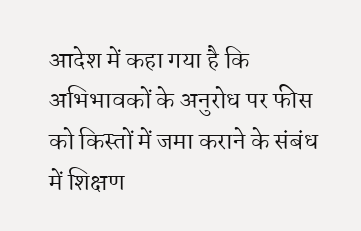आदेश में कहा गया है कि अभिभावकों के अनुरोध पर फीस को किस्तों में जमा कराने के संबंध में शिक्षण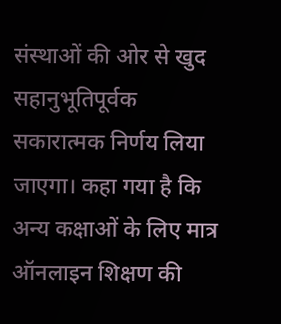संस्थाओं की ओर से खुद सहानुभूतिपूर्वक सकारात्मक निर्णय लिया जाएगा। कहा गया है कि अन्य कक्षाओं के लिए मात्र ऑनलाइन शिक्षण की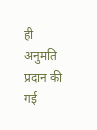ही अनुमति प्रदान की गई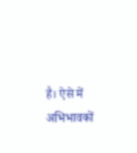है। ऐसे में अभिभावकों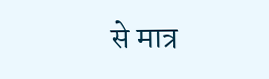से मात्र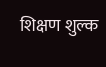शिक्षण शुल्क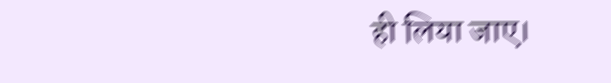ही लिया जाए।